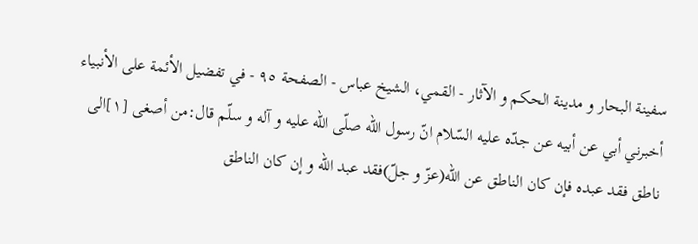سفینة البحار و مدینة الحکم و الآثار - القمي، الشيخ عباس - الصفحة ٩٥ - في تفضيل الأئمة على الأنبياء
أخبرني أبي عن أبيه عن جدّه عليه السّلام انّ رسول اللّه صلّى اللّه عليه و آله و سلّم قال:من أصغى [١]الى ناطق فقد عبده فإن كان الناطق عن اللّه(عزّ و جلّ)فقد عبد اللّه و إن كان الناطق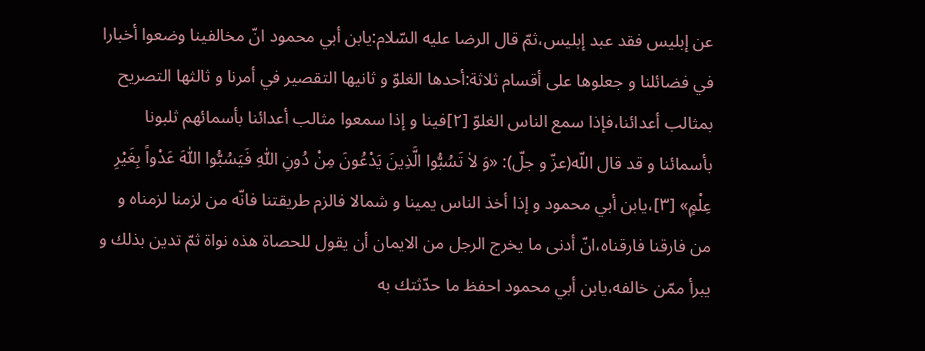عن إبليس فقد عبد إبليس،ثمّ قال الرضا عليه السّلام:يابن أبي محمود انّ مخالفينا وضعوا أخبارا في فضائلنا و جعلوها على أقسام ثلاثة:أحدها الغلوّ و ثانيها التقصير في أمرنا و ثالثها التصريح بمثالب أعدائنا،فإذا سمع الناس الغلوّ [٢]فينا و إذا سمعوا مثالب أعدائنا بأسمائهم ثلبونا بأسمائنا و قد قال اللّه(عزّ و جلّ): «وَ لاٰ تَسُبُّوا الَّذِينَ يَدْعُونَ مِنْ دُونِ اللّٰهِ فَيَسُبُّوا اللّٰهَ عَدْواً بِغَيْرِ عِلْمٍ» [٣]،يابن أبي محمود و إذا أخذ الناس يمينا و شمالا فالزم طريقتنا فانّه من لزمنا لزمناه و من فارقنا فارقناه،انّ أدنى ما يخرج الرجل من الايمان أن يقول للحصاة هذه نواة ثمّ تدين بذلك و يبرأ ممّن خالفه،يابن أبي محمود احفظ ما حدّثتك به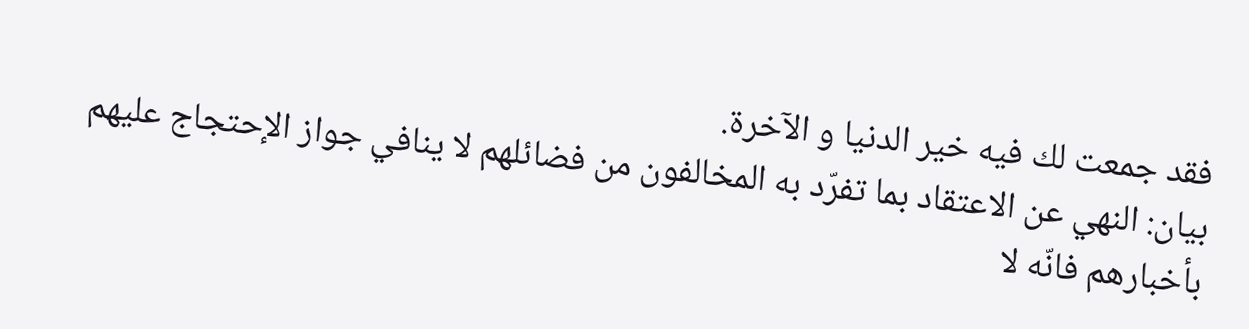فقد جمعت لك فيه خير الدنيا و الآخرة.
بيان: النهي عن الاعتقاد بما تفرّد به المخالفون من فضائلهم لا ينافي جواز الإحتجاج عليهم بأخبارهم فانّه لا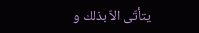يتأتّى الاّ بذلك و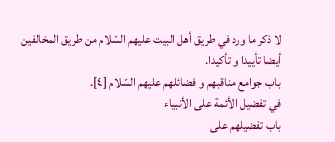لا ذكر ما ورد في طريق أهل البيت عليهم السّلام من طريق المخالفين أيضا تأييدا و تأكيدا.
باب جوامع مناقبهم و فضائلهم عليهم السّلام [٤].
في تفضيل الأئمة على الأنبياء
باب تفضيلهم على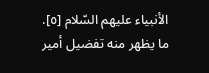الأنبياء عليهم السّلام [٥].
ما يظهر منه تفضيل أمير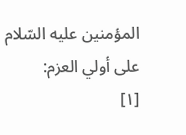المؤمنين عليه السّلام على أولي العزم:
[١]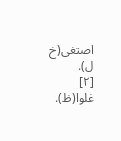اصتغى(خ ل).
[٢] غلوا(ظ).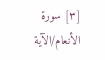[٣] سورة الأنعام/الآية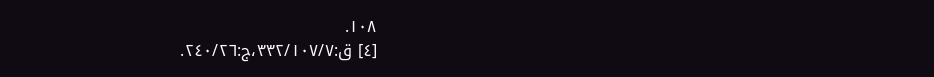١٠٨.
[٤] ق:٣٣٢/١٠٧/٧،ج:٢٤٠/٢٦.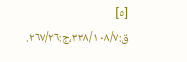[٥] ق:٣٣٨/١٠٨/٧،ج:٢٦٧/٢٦.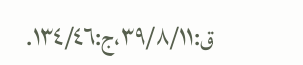ق:٣٩/٨/١١،ج:١٣٤/٤٦.